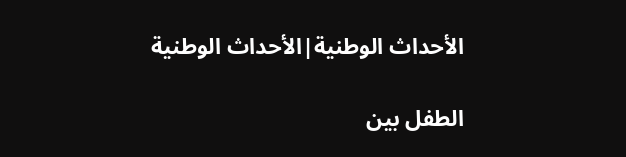الأحداث الوطنية|الأحداث الوطنية

الطفل بين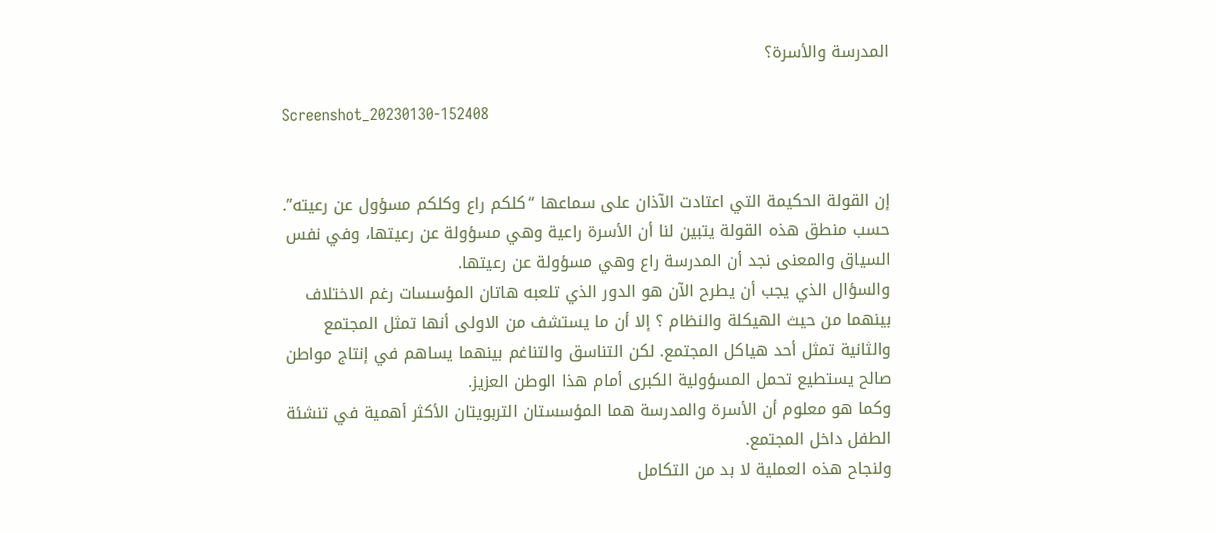المدرسة والأسرة؟

Screenshot_20230130-152408


إن القولة الحكيمة التي اعتادت الآذان على سماعها “كلكم راع وكلكم مسؤول عن رعيته”.
حسب منطق هذه القولة يتبين لنا أن الأسرة راعية وهي مسؤولة عن رعيتها، وفي نفس السياق والمعنى نجد أن المدرسة راع وهي مسؤولة عن رعيتها.
والسؤال الذي يجب أن يطرح الآن هو الدور الذي تلعبه هاتان المؤسسات رغم الاختلاف بينهما من حيث الهيكلة والنظام ؟ إلا أن ما يستشف من الاولى أنها تمثل المجتمع والثانية تمثل أحد هياكل المجتمع. لكن التناسق والتناغم بينهما يساهم في إنتاج مواطن صالح يستطيع تحمل المسؤولية الكبرى أمام هذا الوطن العزيز.
وكما هو معلوم أن الأسرة والمدرسة هما المؤسستان التربويتان الأكثر أهمية في تنشئة الطفل داخل المجتمع.
ولنجاح هذه العملية لا بد من التكامل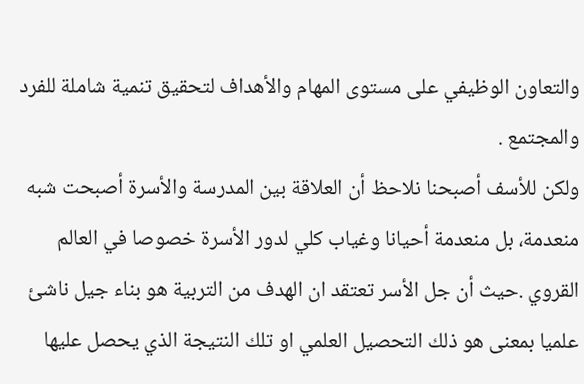والتعاون الوظيفي على مستوى المهام والأهداف لتحقيق تنمية شاملة للفرد والمجتمع .
ولكن للأسف أصبحنا نلاحظ أن العلاقة بين المدرسة والأسرة أصبحت شبه منعدمة، بل منعدمة أحيانا وغياب كلي لدور الأسرة خصوصا في العالم القروي .حيث أن جل الأسر تعتقد ان الهدف من التربية هو بناء جيل ناشئ علميا بمعنى هو ذلك التحصيل العلمي او تلك النتيجة الذي يحصل عليها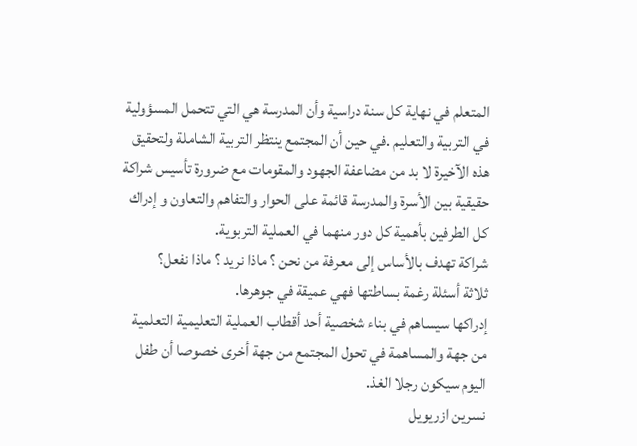المتعلم في نهاية كل سنة دراسية وأن المدرسة هي التي تتحمل المسؤولية في التربية والتعليم .في حين أن المجتمع ينتظر التربية الشاملة ولتحقيق هذه الآخيرة لا بد من مضاعفة الجهود والمقومات مع ضرورة تأسيس شراكة حقيقية بين الأسرة والمدرسة قائمة على الحوار والتفاهم والتعاون و إدراك كل الطرفين بأهمية كل دور منهما في العملية التربوية.
شراكة تهدف بالأساس إلى معرفة من نحن ؟ ماذا نريد ؟ ماذا نفعل؟
ثلاثة أسئلة رغمة بساطتها فهي عميقة في جوهرها.
إدراكها سيساهم في بناء شخصية أحد أقطاب العملية التعليمية التعلمية
من جهة والمساهمة في تحول المجتمع من جهة أخرى خصوصا أن طفل اليوم سيكون رجلا الغذ.
نسرين ازريويل